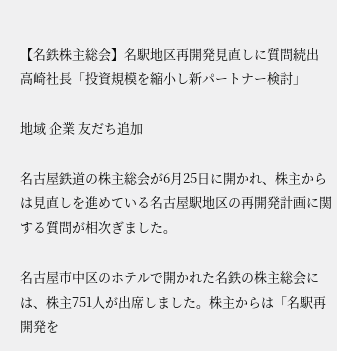【名鉄株主総会】名駅地区再開発見直しに質問続出 高崎社長「投資規模を縮小し新パートナー検討」

地域 企業 友だち追加

名古屋鉄道の株主総会が6月25日に開かれ、株主からは見直しを進めている名古屋駅地区の再開発計画に関する質問が相次ぎました。

名古屋市中区のホテルで開かれた名鉄の株主総会には、株主751人が出席しました。株主からは「名駅再開発を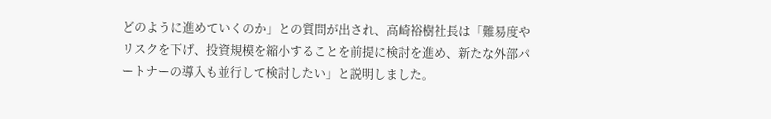どのように進めていくのか」との質問が出され、高崎裕樹社長は「難易度やリスクを下げ、投資規模を縮小することを前提に検討を進め、新たな外部パートナーの導入も並行して検討したい」と説明しました。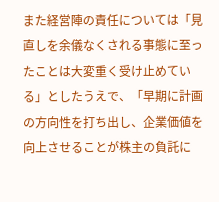また経営陣の責任については「見直しを余儀なくされる事態に至ったことは大変重く受け止めている」としたうえで、「早期に計画の方向性を打ち出し、企業価値を向上させることが株主の負託に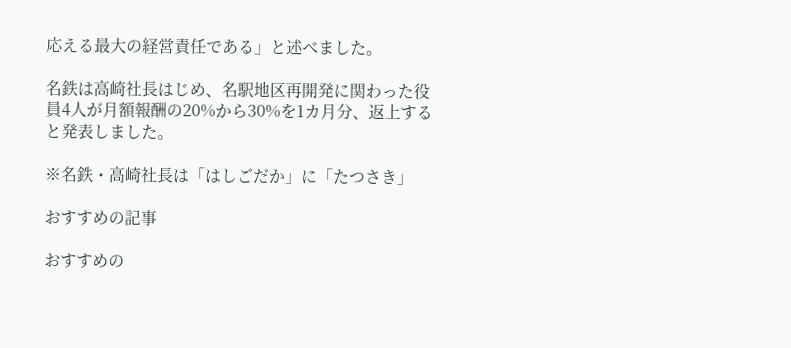応える最大の経営責任である」と述べました。

名鉄は高崎社長はじめ、名駅地区再開発に関わった役員4人が月額報酬の20%から30%を1カ月分、返上すると発表しました。

※名鉄・高崎社長は「はしごだか」に「たつさき」

おすすめの記事

おすすめの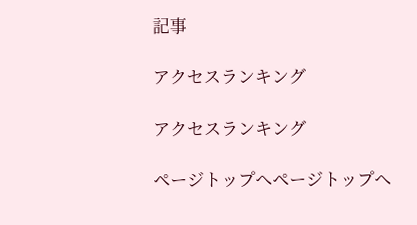記事

アクセスランキング

アクセスランキング

ページトップへページトップへ